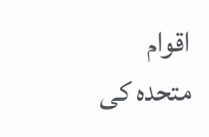اقوام متحدہ کی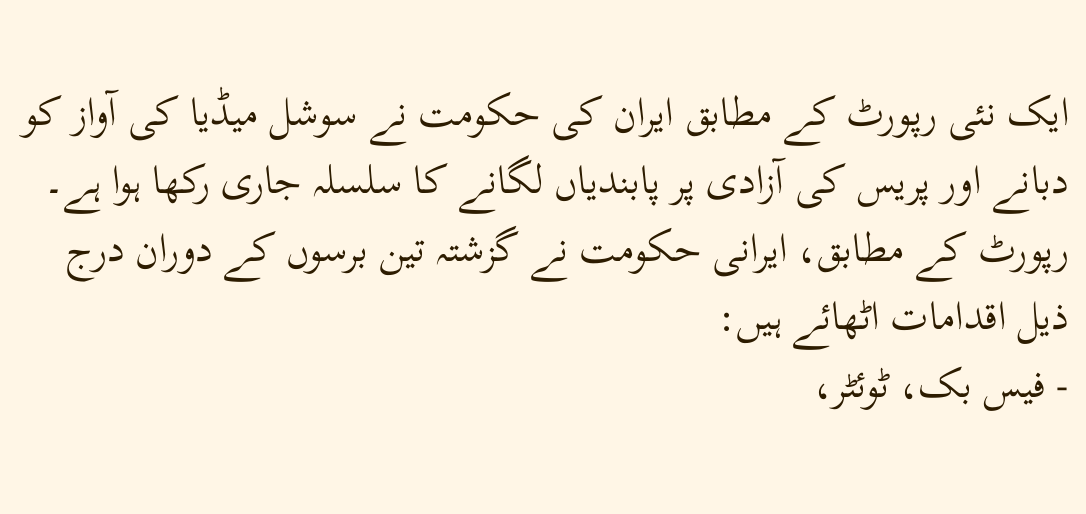ایک نئی رپورٹ کے مطابق ایران کی حکومت نے سوشل میڈیا کی آواز کو دبانے اور پریس کی آزادی پر پابندیاں لگانے کا سلسلہ جاری رکھا ہوا ہے۔
رپورٹ کے مطابق، ایرانی حکومت نے گزشتہ تین برسوں کے دوران درج ذیل اقدامات اٹھائے ہیں:
- فیس بک، ٹوئٹر،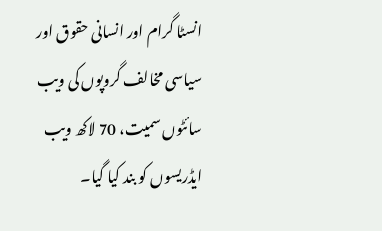انسٹا گرام اور انسانی حقوق اور سیاسی مخالف گروپوں کی ویب سائٹوں سمیت، 70 لاکھ ویب ایڈریسوں کو بند کیا گیا۔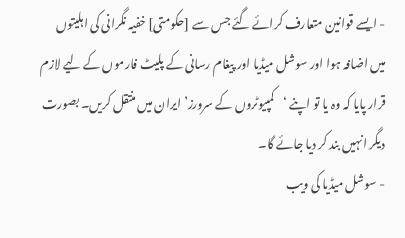- ایسے قوانین متعارف کرائے گئے جس سے [حکومتی] خفیہ نگرانی کی اہلیتوں میں اضافہ ہوا اور سوشل میڈیا اور پیغام رسانی کے پلیٹ فارموں کے لیے لازم قرار پایا کہ وہ یا تو اپنے ‘کمپیوٹروں کے سرورز’ ایران میں منتقل کریں۔ بصورت دیگر انہیں بند کر دیا جائے گا۔
- سوشل میڈیا کی ویب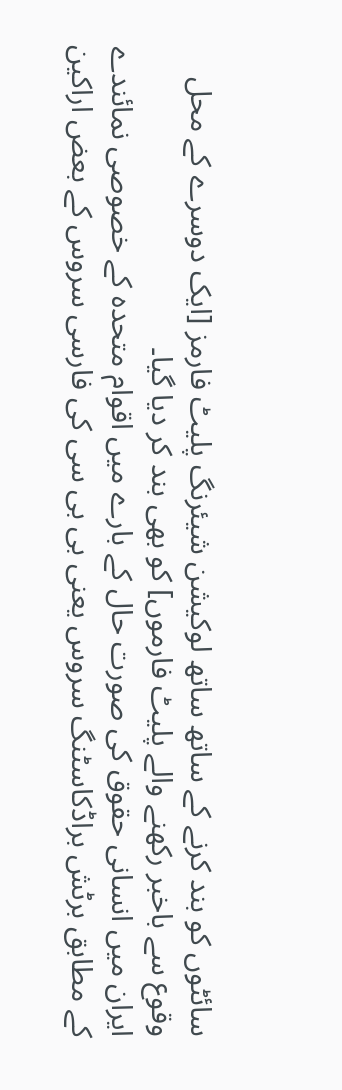سائٹوں کو بند کرنے کے ساتھ ساتھ لوکیشن شیئرنگ پلیٹ فارمز [ایک دوسرے کے محل وقوع سے باخبر رکھنے والے پلیٹ فارموں] کو بھی بند کر دیا گیا۔
ایران میں انسانی حقوق کی صورت حال کے بارے میں اقوام متحدہ کے خصوصی نمائندے کے مطابق برٹش براڈکاسٹنگ سروس یعنی بی بی سی کی فارسی سروس کے بعض اراکین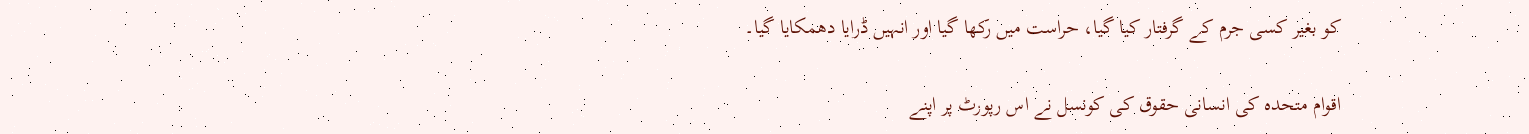کو بغیر کسی جرم کے گرفتار کیا گیا، حراست میں رکھا گیا اور انہیں ڈرایا دھمکایا گیا۔

اقوام متحدہ کی انسانی حقوق کی کونسل نے اس رپورٹ پر اپنے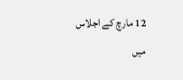12 مارچ کے اجلاس میں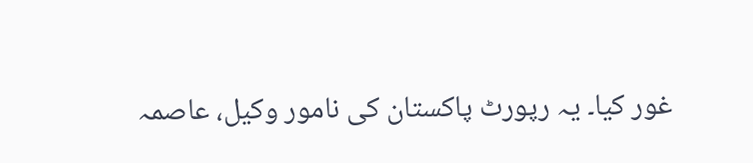غور کیا۔ یہ رپورٹ پاکستان کی نامور وکیل، عاصمہ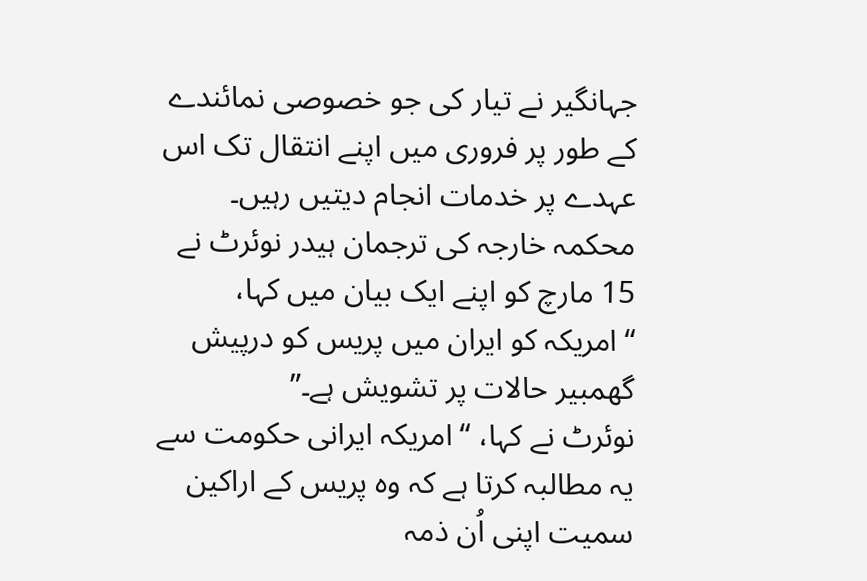جہانگیر نے تیار کی جو خصوصی نمائندے کے طور پر فروری میں اپنے انتقال تک اس عہدے پر خدمات انجام دیتیں رہیں۔
محکمہ خارجہ کی ترجمان ہیدر نوئرٹ نے 15 مارچ کو اپنے ایک بیان میں کہا، “امریکہ کو ایران میں پریس کو درپیش گھمبیر حالات پر تشویش ہے۔”
نوئرٹ نے کہا، “امریکہ ایرانی حکومت سے یہ مطالبہ کرتا ہے کہ وہ پریس کے اراکین سمیت اپنی اُن ذمہ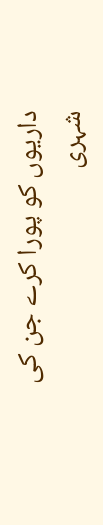داریوں کو پورا کرے جن کی شہری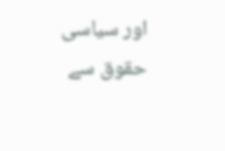اور سیاسی حقوق سے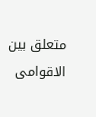متعلق بین الاقوامی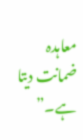معاہدہ ضمانت دیتا ہے۔”